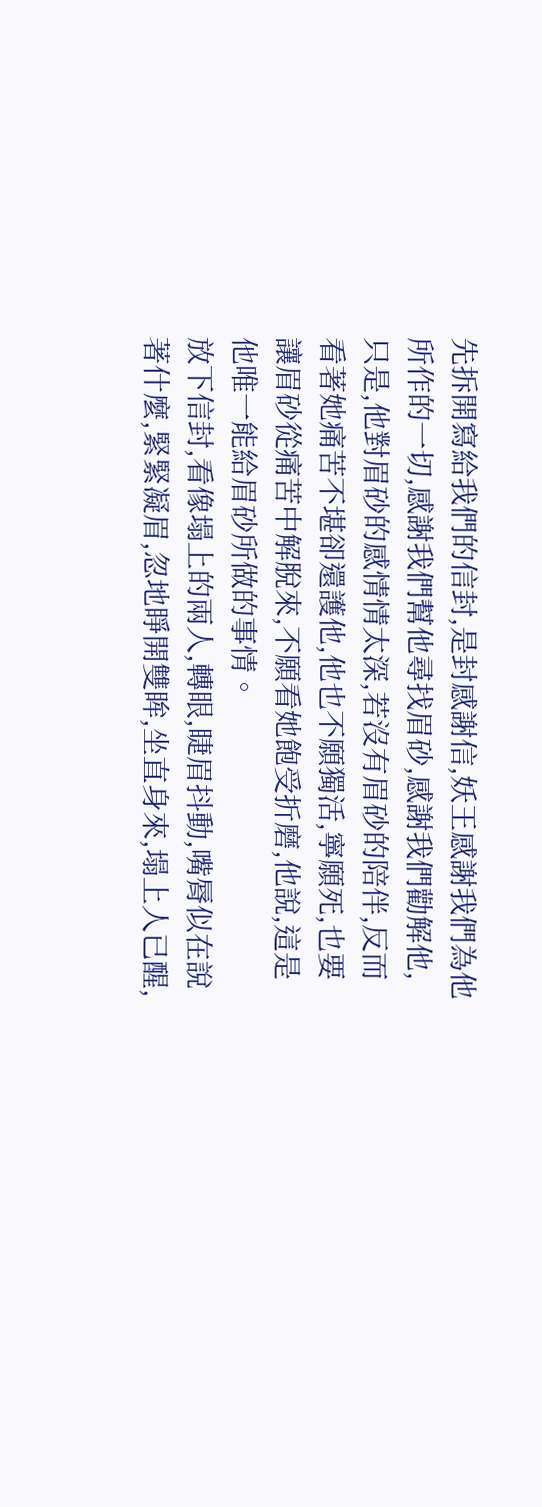先拆開寫給我們的信封,是封感謝信,妖王感謝我們為他所作的一切,感謝我們幫他尋找眉砂,感謝我們勸解他,只是,他對眉砂的感情情太深,若沒有眉砂的陪伴,反而看著她痛苦不堪卻還護他,他也不願獨活,寧願死,也要讓眉砂從痛苦中解脫來,不願看她飽受折磨,他說,這是他唯一能給眉砂所做的事情。
放下信封,看像塌上的兩人,轉眼,睫眉抖動,嘴脣似在說著什麼,緊緊凝眉,忽地睜開雙眸,坐直身來,塌上人已醒,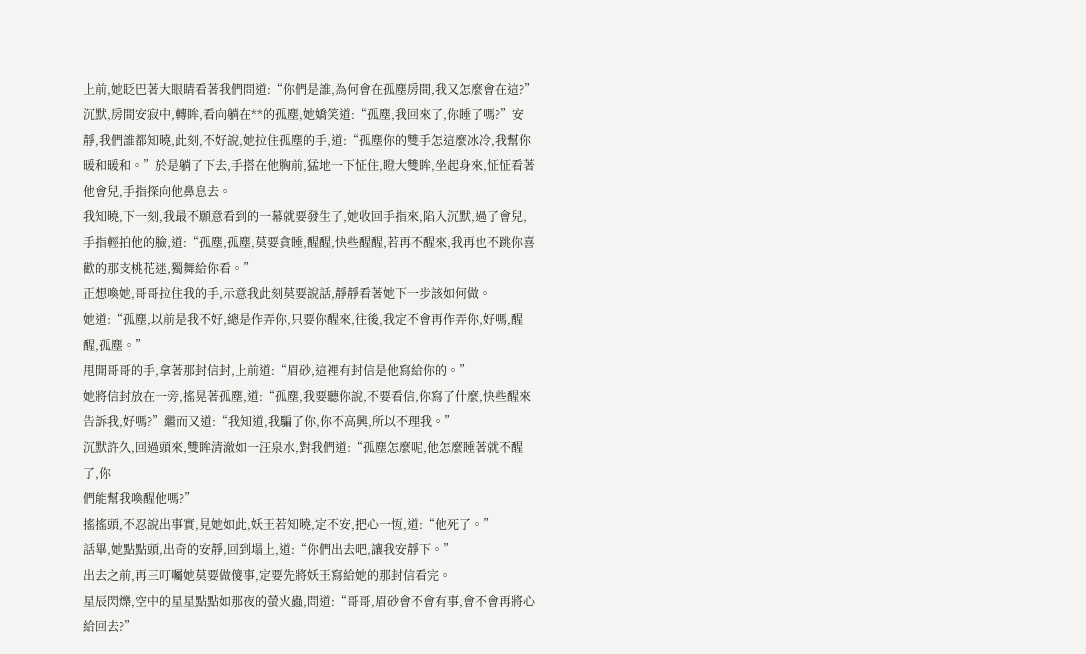上前,她眨巴著大眼睛看著我們問道:“你們是誰,為何會在孤塵房間,我又怎麼會在這?”
沉默,房間安寂中,轉眸,看向躺在**的孤塵,她嬌笑道:“孤塵,我回來了,你睡了嗎?”安靜,我們誰都知曉,此刻,不好說,她拉住孤塵的手,道:“孤塵你的雙手怎這麼冰冷,我幫你暖和暖和。”於是躺了下去,手搭在他胸前,猛地一下怔住,瞪大雙眸,坐起身來,怔怔看著他會兒,手指探向他鼻息去。
我知曉,下一刻,我最不願意看到的一幕就要發生了,她收回手指來,陷入沉默,過了會兒,手指輕拍他的臉,道:“孤塵,孤塵,莫要貪睡,醒醒,快些醒醒,若再不醒來,我再也不跳你喜歡的那支桃花迷,獨舞給你看。”
正想喚她,哥哥拉住我的手,示意我此刻莫要說話,靜靜看著她下一步該如何做。
她道:“孤塵,以前是我不好,總是作弄你,只要你醒來,往後,我定不會再作弄你,好嗎,醒醒,孤塵。”
甩開哥哥的手,拿著那封信封,上前道:“眉砂,這裡有封信是他寫給你的。”
她將信封放在一旁,搖晃著孤塵,道:“孤塵,我要聽你說,不要看信,你寫了什麼,快些醒來告訴我,好嗎?”繼而又道:“我知道,我騙了你,你不高興,所以不理我。”
沉默許久,回過頭來,雙眸清澈如一汪泉水,對我們道:“孤塵怎麼呢,他怎麼睡著就不醒了,你
們能幫我喚醒他嗎?”
搖搖頭,不忍說出事實,見她如此,妖王若知曉,定不安,把心一恆,道:“他死了。”
話畢,她點點頭,出奇的安靜,回到塌上,道:“你們出去吧,讓我安靜下。”
出去之前,再三叮囑她莫要做傻事,定要先將妖王寫給她的那封信看完。
星辰閃爍,空中的星星點點如那夜的螢火蟲,問道:“哥哥,眉砂會不會有事,會不會再將心給回去?”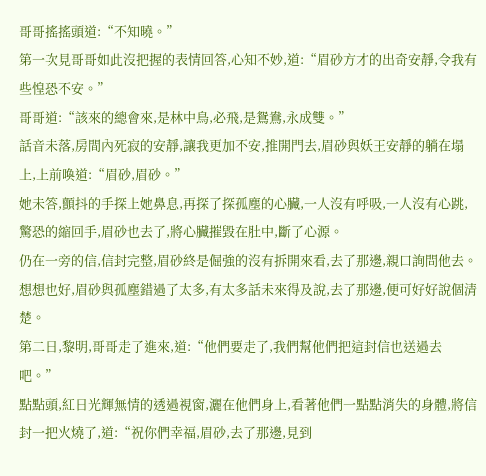哥哥搖搖頭道:“不知曉。”
第一次見哥哥如此沒把握的表情回答,心知不妙,道:“眉砂方才的出奇安靜,令我有些惶恐不安。”
哥哥道:“該來的總會來,是林中鳥,必飛,是鴛鴦,永成雙。”
話音未落,房間內死寂的安靜,讓我更加不安,推開門去,眉砂與妖王安靜的躺在塌上,上前喚道:“眉砂,眉砂。”
她未答,顫抖的手探上她鼻息,再探了探孤塵的心臟,一人沒有呼吸,一人沒有心跳,驚恐的縮回手,眉砂也去了,將心臟摧毀在肚中,斷了心源。
仍在一旁的信,信封完整,眉砂終是倔強的沒有拆開來看,去了那邊,親口詢問他去。
想想也好,眉砂與孤塵錯過了太多,有太多話未來得及說,去了那邊,便可好好說個清楚。
第二日,黎明,哥哥走了進來,道:“他們要走了,我們幫他們把這封信也送過去吧。”
點點頭,紅日光輝無情的透過視窗,灑在他們身上,看著他們一點點消失的身體,將信封一把火燒了,道:“祝你們幸福,眉砂,去了那邊,見到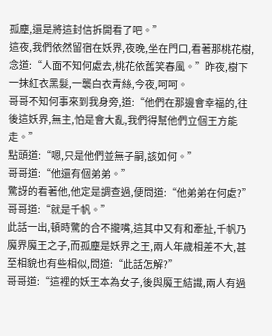孤塵,還是將這封信拆開看了吧。”
這夜,我們依然留宿在妖界,夜晚,坐在門口,看著那桃花樹,念道:“人面不知何處去,桃花依舊笑春風。”昨夜,樹下一抹紅衣黑髮,一襲白衣青絲,今夜,呵呵。
哥哥不知何事來到我身旁,道:“他們在那邊會幸福的,往
後這妖界,無主,怕是會大亂,我們得幫他們立個王方能走。”
點頭道:“嗯,只是他們並無子嗣,該如何。”
哥哥道:“他還有個弟弟。”
驚訝的看著他,他定是調查過,便問道:“他弟弟在何處?”
哥哥道:“就是千帆。”
此話一出,頓時驚的合不攏嘴,這其中又有和牽扯,千帆乃魔界魔王之子,而孤塵是妖界之王,兩人年歲相差不大,甚至相貌也有些相似,問道:“此話怎解?”
哥哥道:“這裡的妖王本為女子,後與魔王結識,兩人有過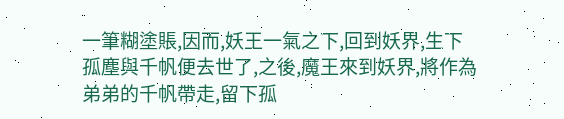一筆糊塗賬,因而,妖王一氣之下,回到妖界,生下孤塵與千帆便去世了,之後,魔王來到妖界,將作為弟弟的千帆帶走,留下孤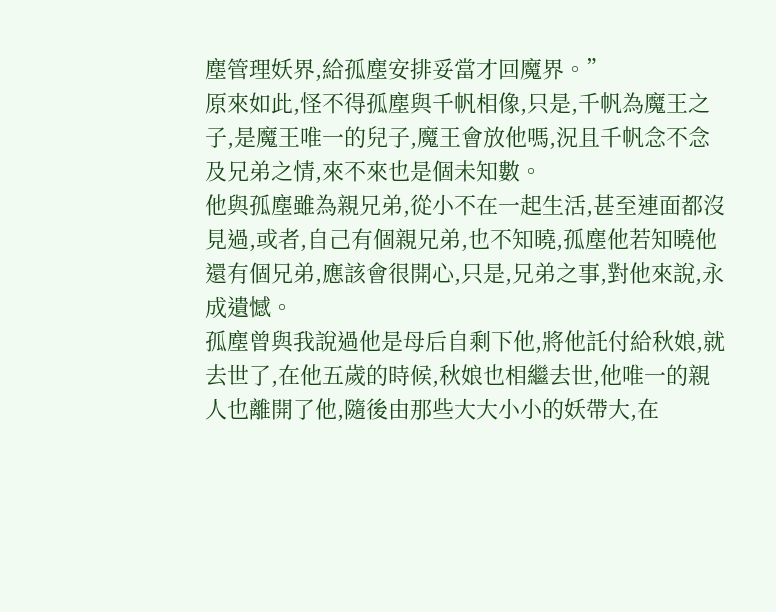塵管理妖界,給孤塵安排妥當才回魔界。”
原來如此,怪不得孤塵與千帆相像,只是,千帆為魔王之子,是魔王唯一的兒子,魔王會放他嗎,況且千帆念不念及兄弟之情,來不來也是個未知數。
他與孤塵雖為親兄弟,從小不在一起生活,甚至連面都沒見過,或者,自己有個親兄弟,也不知曉,孤塵他若知曉他還有個兄弟,應該會很開心,只是,兄弟之事,對他來說,永成遺憾。
孤塵曾與我說過他是母后自剩下他,將他託付給秋娘,就去世了,在他五歲的時候,秋娘也相繼去世,他唯一的親人也離開了他,隨後由那些大大小小的妖帶大,在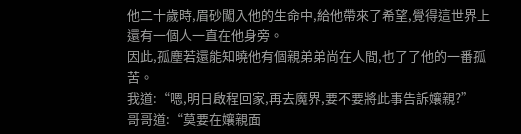他二十歲時,眉砂闖入他的生命中,給他帶來了希望,覺得這世界上還有一個人一直在他身旁。
因此,孤塵若還能知曉他有個親弟弟尚在人間,也了了他的一番孤苦。
我道:“嗯,明日啟程回家,再去魔界,要不要將此事告訴孃親?”
哥哥道:“莫要在孃親面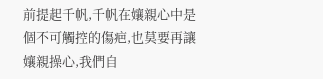前提起千帆,千帆在孃親心中是個不可觸控的傷疤,也莫要再讓孃親操心,我們自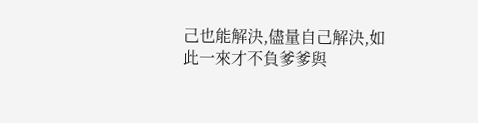己也能解決,儘量自己解決,如此一來才不負爹爹與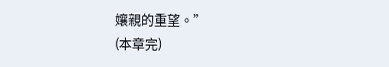孃親的重望。”
(本章完)